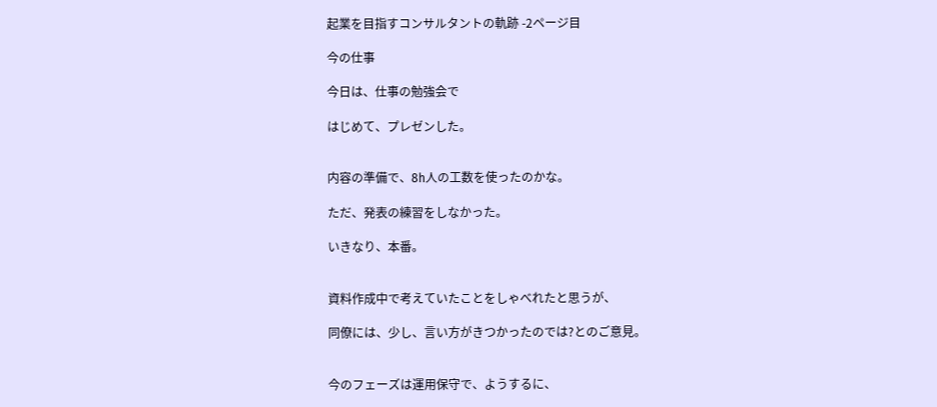起業を目指すコンサルタントの軌跡 -2ページ目

今の仕事

今日は、仕事の勉強会で

はじめて、プレゼンした。


内容の準備で、8h人の工数を使ったのかな。

ただ、発表の練習をしなかった。

いきなり、本番。


資料作成中で考えていたことをしゃべれたと思うが、

同僚には、少し、言い方がきつかったのでは?とのご意見。


今のフェーズは運用保守で、ようするに、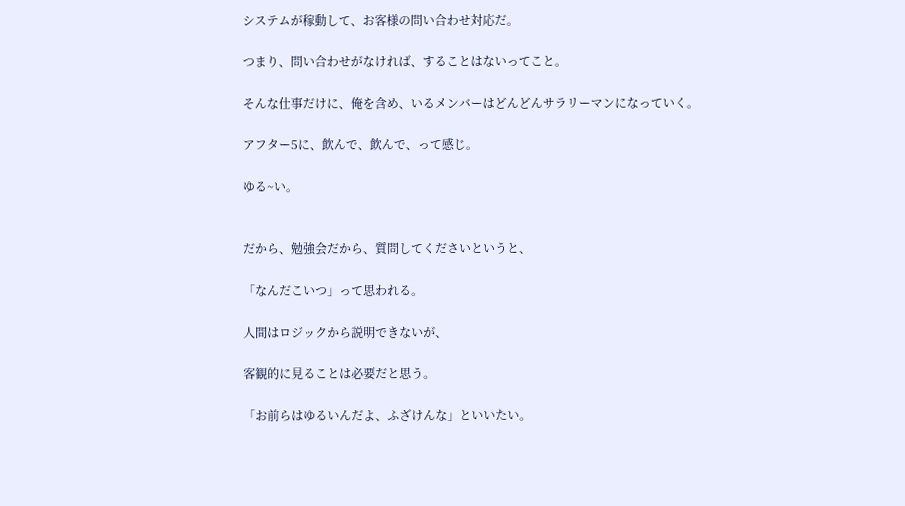システムが稼動して、お客様の問い合わせ対応だ。

つまり、問い合わせがなければ、することはないってこと。

そんな仕事だけに、俺を含め、いるメンバーはどんどんサラリーマンになっていく。

アフター5に、飲んで、飲んで、って感じ。

ゆる~い。


だから、勉強会だから、質問してくださいというと、

「なんだこいつ」って思われる。

人間はロジックから説明できないが、

客観的に見ることは必要だと思う。

「お前らはゆるいんだよ、ふざけんな」といいたい。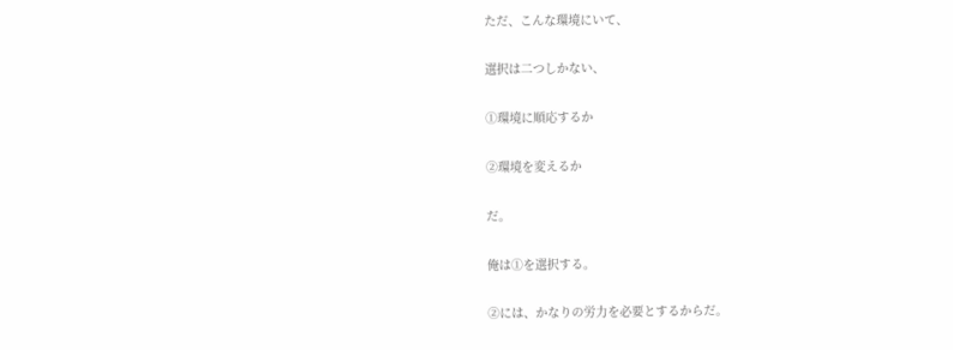ただ、こんな環境にいて、

選択は二つしかない、

①環境に順応するか

②環境を変えるか

だ。

俺は①を選択する。

②には、かなりの労力を必要とするからだ。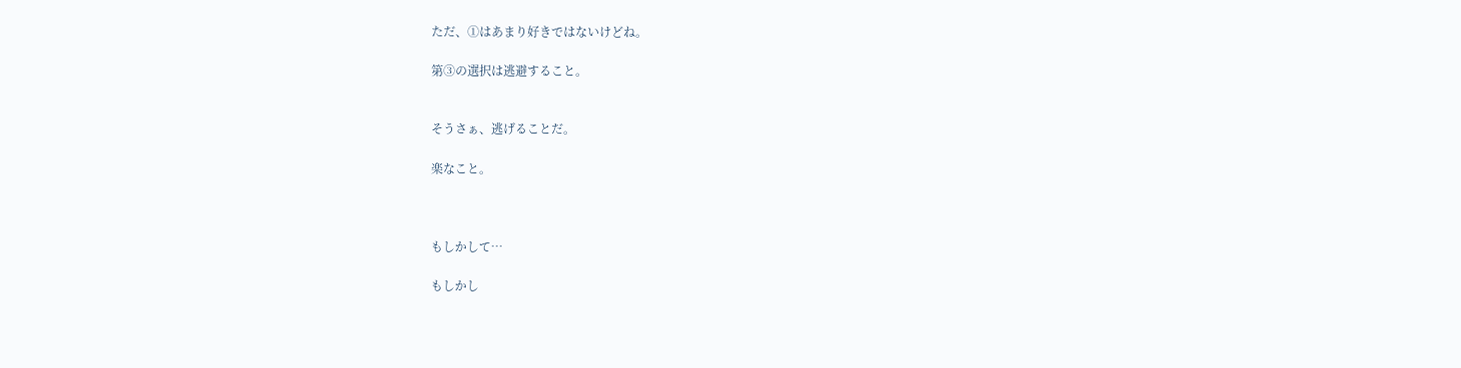ただ、①はあまり好きではないけどね。

第③の選択は逃避すること。


そうさぁ、逃げることだ。

楽なこと。



もしかして…

もしかし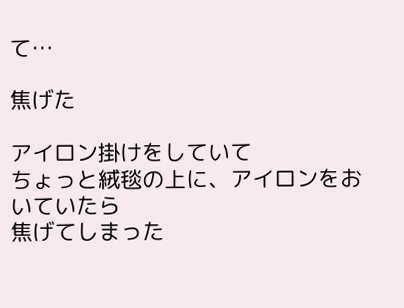て…

焦げた

アイロン掛けをしていて
ちょっと絨毯の上に、アイロンをおいていたら
焦げてしまった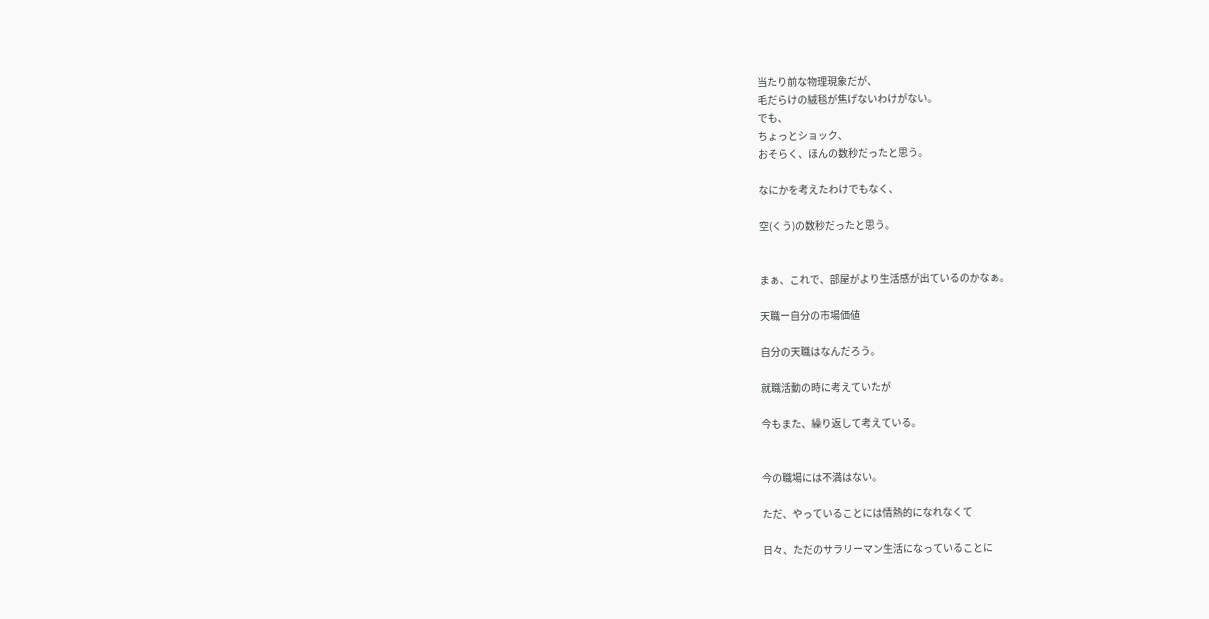当たり前な物理現象だが、
毛だらけの絨毯が焦げないわけがない。
でも、
ちょっとショック、
おそらく、ほんの数秒だったと思う。

なにかを考えたわけでもなく、

空(くう)の数秒だったと思う。


まぁ、これで、部屋がより生活感が出ているのかなぁ。

天職ー自分の市場価値

自分の天職はなんだろう。

就職活動の時に考えていたが

今もまた、繰り返して考えている。


今の職場には不満はない。

ただ、やっていることには情熱的になれなくて

日々、ただのサラリーマン生活になっていることに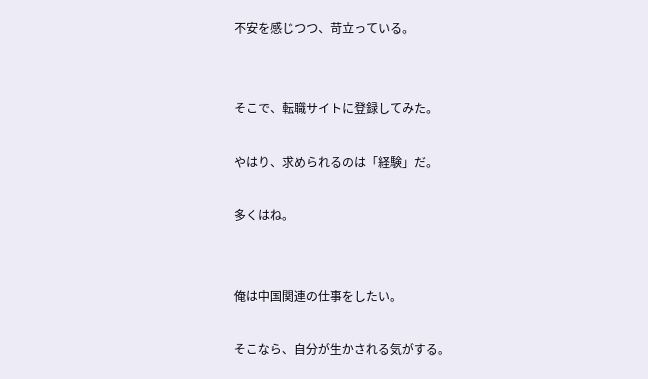不安を感じつつ、苛立っている。


そこで、転職サイトに登録してみた。

やはり、求められるのは「経験」だ。

多くはね。


俺は中国関連の仕事をしたい。

そこなら、自分が生かされる気がする。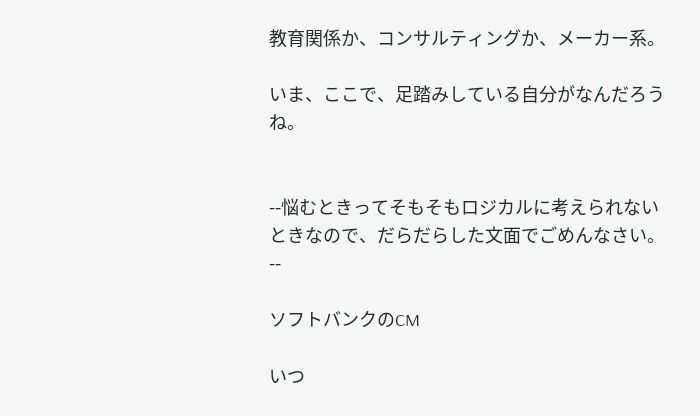教育関係か、コンサルティングか、メーカー系。

いま、ここで、足踏みしている自分がなんだろうね。


--悩むときってそもそもロジカルに考えられないときなので、だらだらした文面でごめんなさい。--

ソフトバンクのCM

いつ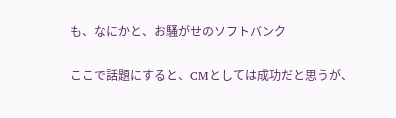も、なにかと、お騒がせのソフトバンク

ここで話題にすると、CMとしては成功だと思うが、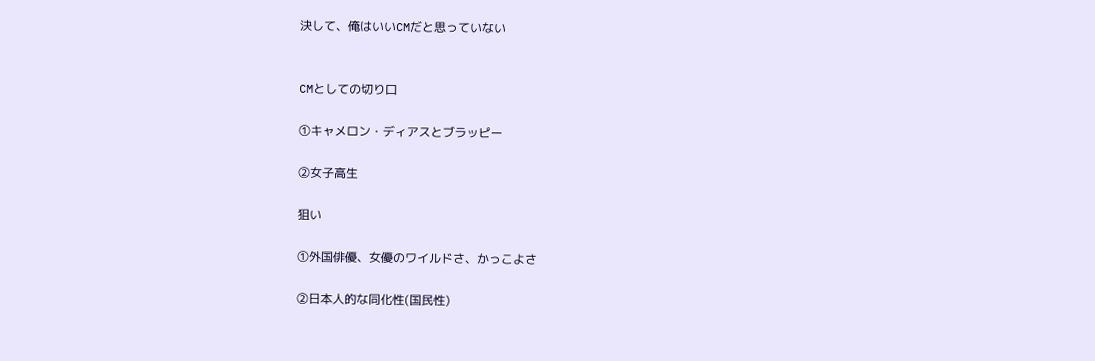決して、俺はいいCMだと思っていない


CMとしての切り口

①キャメロン・ディアスとブラッピー

②女子高生

狙い

①外国俳優、女優のワイルドさ、かっこよさ

②日本人的な同化性(国民性)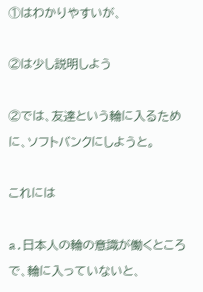①はわかりやすいが、

②は少し説明しよう

②では、友達という輪に入るために、ソフトバンクにしようと。

これには

a.日本人の輪の意識が働くところで、輪に入っていないと、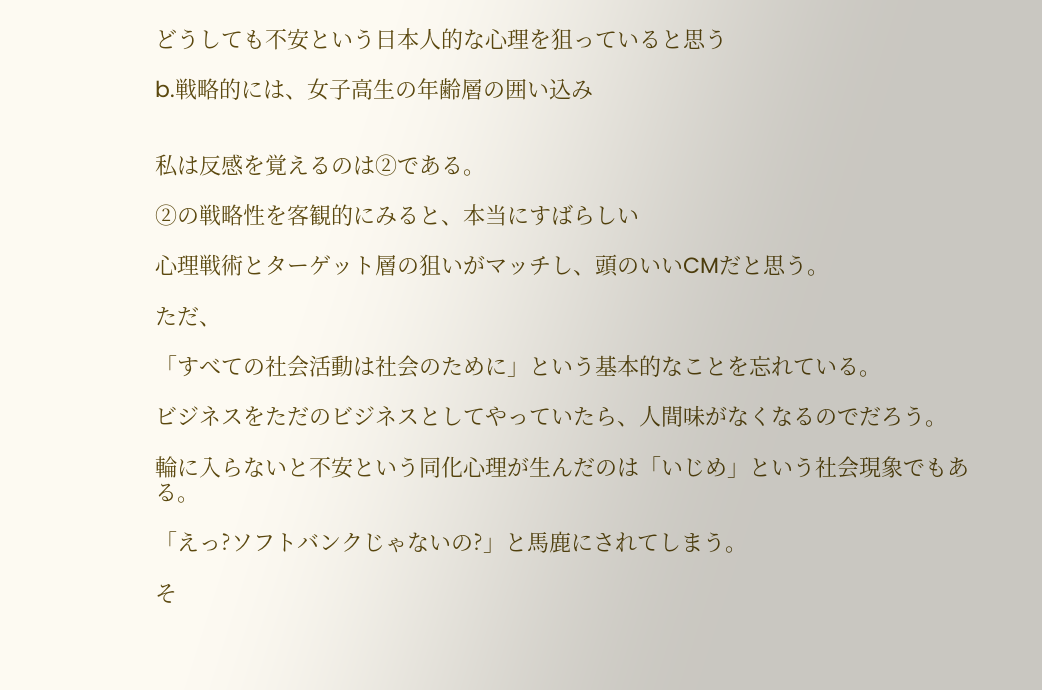どうしても不安という日本人的な心理を狙っていると思う

b.戦略的には、女子高生の年齢層の囲い込み


私は反感を覚えるのは②である。

②の戦略性を客観的にみると、本当にすばらしい

心理戦術とターゲット層の狙いがマッチし、頭のいいCMだと思う。

ただ、

「すべての社会活動は社会のために」という基本的なことを忘れている。

ビジネスをただのビジネスとしてやっていたら、人間味がなくなるのでだろう。

輪に入らないと不安という同化心理が生んだのは「いじめ」という社会現象でもある。

「えっ?ソフトバンクじゃないの?」と馬鹿にされてしまう。

そ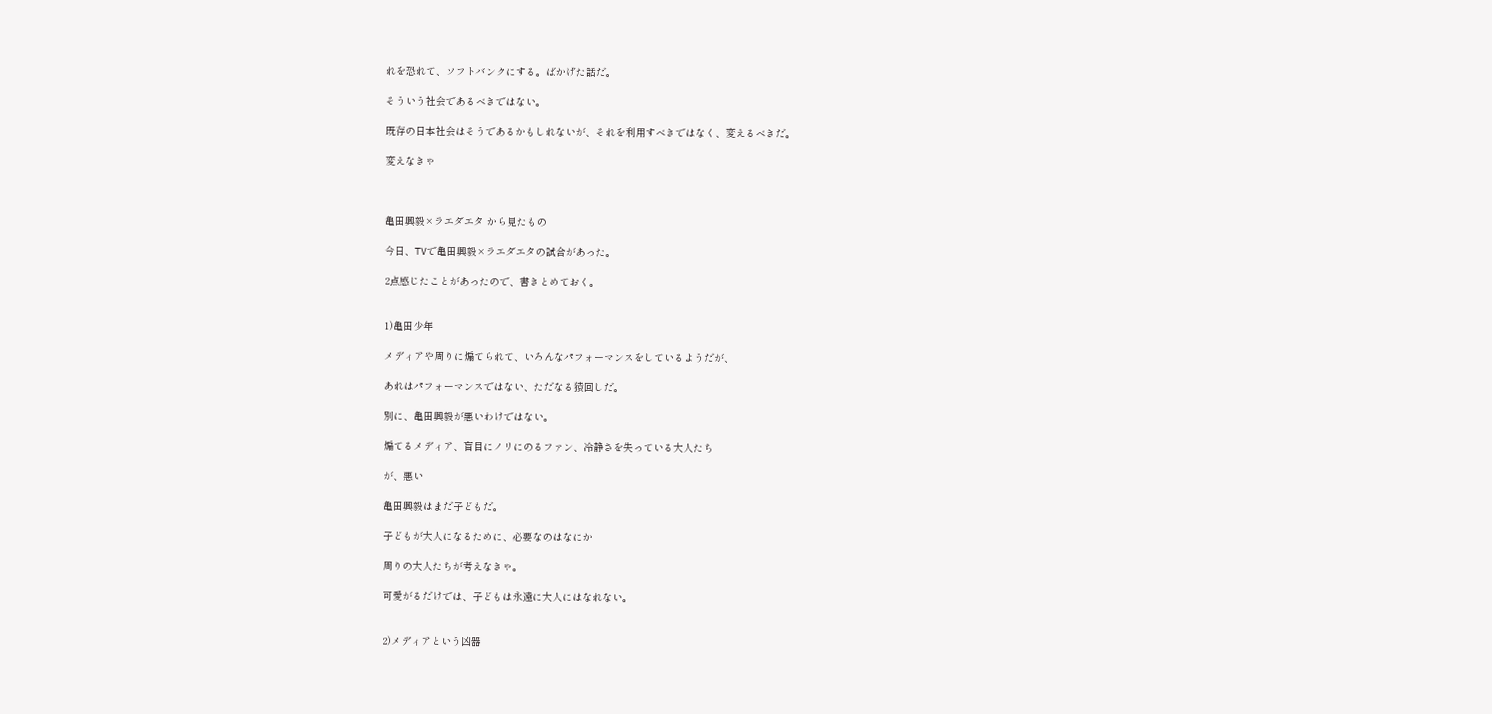れを恐れて、ソフトバンクにする。ばかげた話だ。

そういう社会であるべきではない。

既存の日本社会はそうであるかもしれないが、それを利用すべきではなく、変えるべきだ。

変えなきゃ



亀田興毅×ラエダエタ から見たもの

今日、TVで亀田興毅×ラエダエタの試合があった。

2点感じたことがあったので、書きとめておく。


1)亀田少年

メディアや周りに煽てられて、いろんなパフォーマンスをしているようだが、

あれはパフォーマンスではない、ただなる猿回しだ。

別に、亀田興毅が悪いわけではない。

煽てるメディア、盲目にノリにのるファン、冷静さを失っている大人たち

が、悪い

亀田興毅はまだ子どもだ。

子どもが大人になるために、必要なのはなにか

周りの大人たちが考えなきゃ。

可愛がるだけでは、子どもは永遠に大人にはなれない。


2)メディアという凶器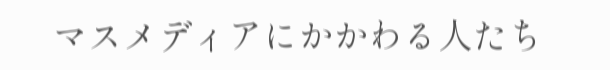マスメディアにかかわる人たち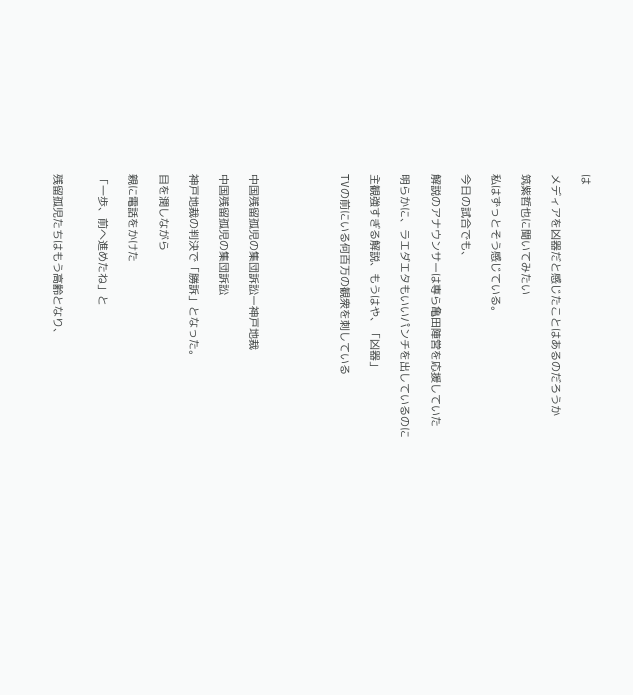は

メディアを凶器だと感じたことはあるのだろうか

筑紫哲也に聞いてみたい

私はずっとそう感じている。

今日の試合でも、

解説のアナウンサーは専ら亀田陣営を応援していた

明らかに、ラエダエタもいいパンチを出しているのに

主観強すぎる解説、もうはや、「凶器」

TVの前にいる何百万の観衆を刺している





中国残留孤児の集団訴訟ー神戸地裁

中国残留孤児の集団訴訟

神戸地裁の判決で「勝訴」となった。

目を潤しながら

親に電話をかけた

「一歩、前へ進めたね」と


残留孤児たちはもう高齢となり、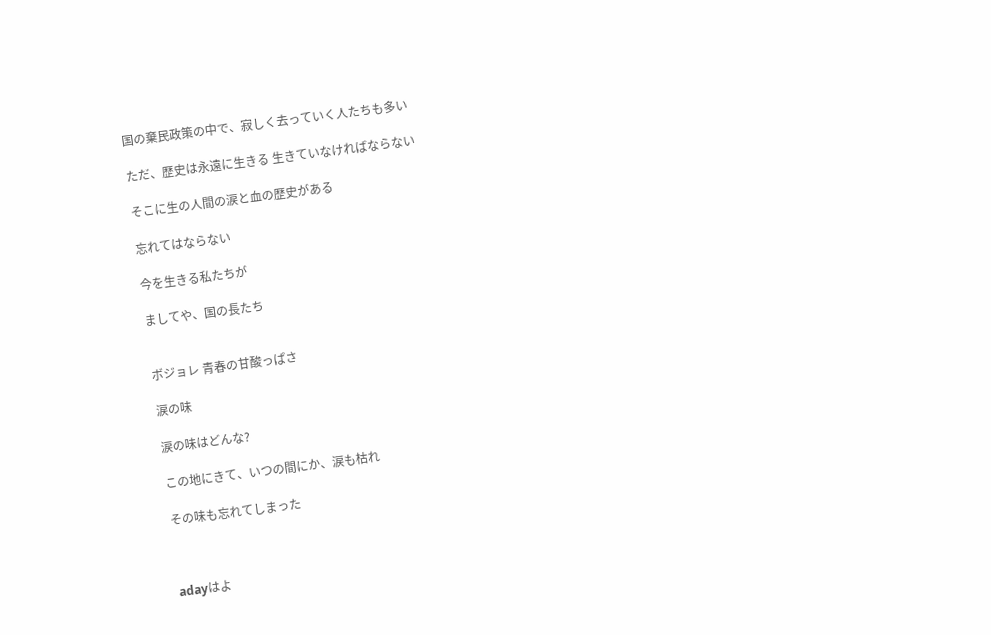国の棄民政策の中で、寂しく去っていく人たちも多い

ただ、歴史は永遠に生きる 生きていなければならない

そこに生の人間の涙と血の歴史がある

忘れてはならない

今を生きる私たちが

ましてや、国の長たち


ボジョレ 青春の甘酸っぱさ

涙の味

涙の味はどんな?

この地にきて、いつの間にか、涙も枯れ

その味も忘れてしまった



adayはよ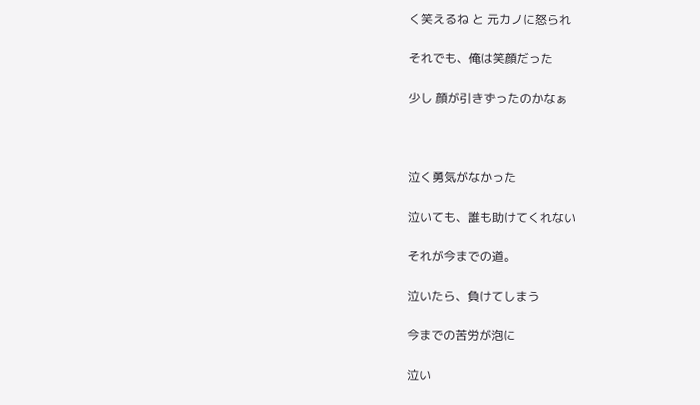く笑えるね と 元カノに怒られ

それでも、俺は笑顔だった

少し 顔が引きずったのかなぁ



泣く勇気がなかった

泣いても、誰も助けてくれない

それが今までの道。

泣いたら、負けてしまう

今までの苦労が泡に

泣い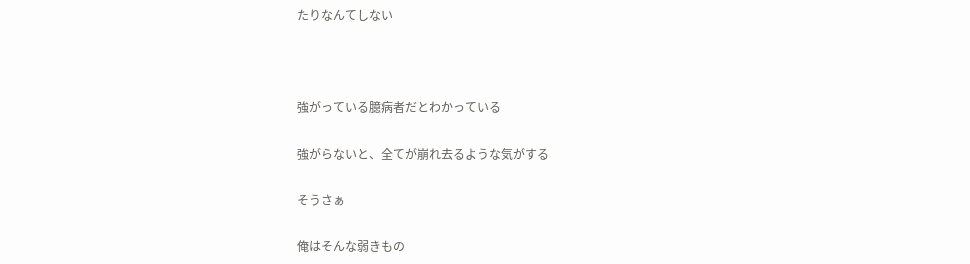たりなんてしない



強がっている臆病者だとわかっている

強がらないと、全てが崩れ去るような気がする

そうさぁ

俺はそんな弱きもの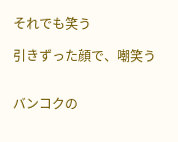それでも笑う

引きずった顔で、嘲笑う


バンコクの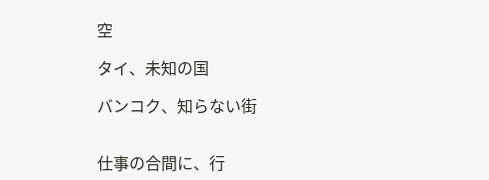空

タイ、未知の国

バンコク、知らない街


仕事の合間に、行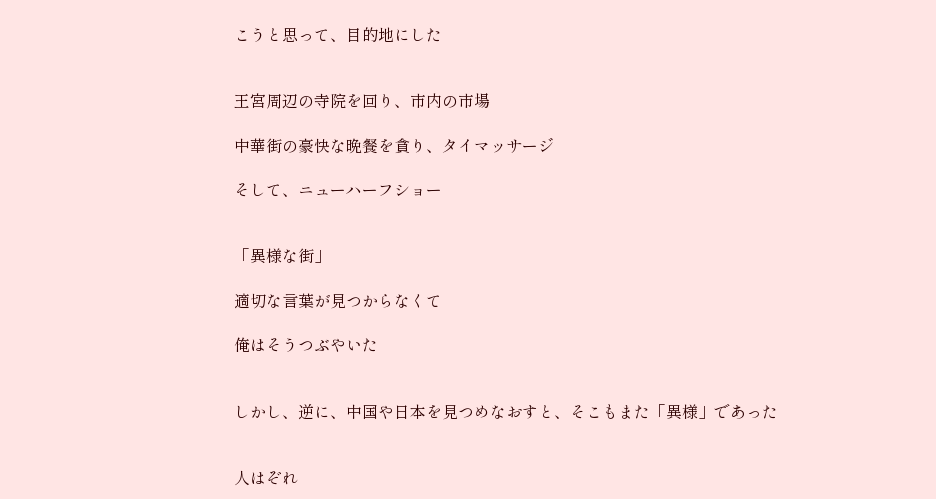こうと思って、目的地にした


王宮周辺の寺院を回り、市内の市場

中華街の豪快な晩餐を貪り、タイマッサージ

そして、ニューハーフショー


「異様な街」

適切な言葉が見つからなくて

俺はそうつぶやいた


しかし、逆に、中国や日本を見つめなおすと、そこもまた「異様」であった


人はぞれ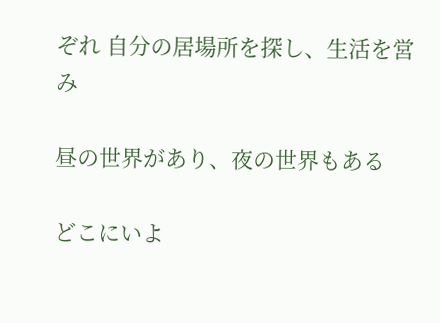ぞれ 自分の居場所を探し、生活を営み

昼の世界があり、夜の世界もある

どこにいよ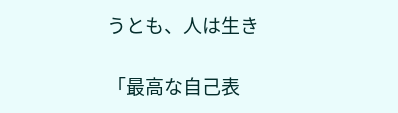うとも、人は生き

「最高な自己表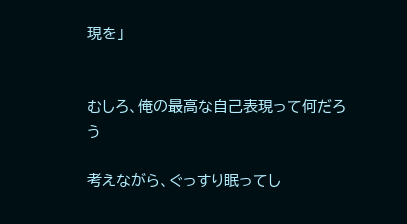現を」


むしろ、俺の最高な自己表現って何だろう

考えながら、ぐっすり眠ってし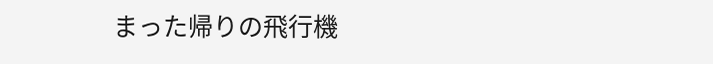まった帰りの飛行機